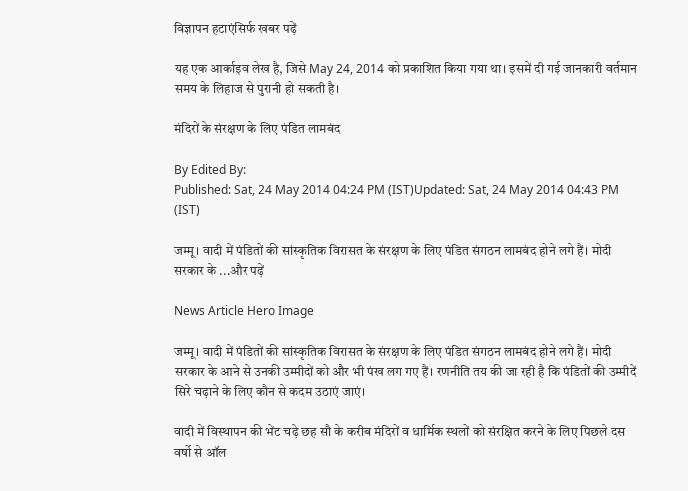विज्ञापन हटाएंसिर्फ खबर पढ़ें

यह एक आर्काइव लेख है, जिसे May 24, 2014 को प्रकाशित किया गया था। इसमें दी गई जानकारी वर्तमान समय के लिहाज से पुरानी हो सकती है।

मंदिरों के संरक्षण के लिए पंडित लामबंद

By Edited By:
Published: Sat, 24 May 2014 04:24 PM (IST)Updated: Sat, 24 May 2014 04:43 PM (IST)

जम्मू। वादी में पंडितों की सांस्कृतिक विरासत के संरक्षण के लिए पंडित संगठन लामबंद होने लगे हैं। मोदी सरकार के ...और पढ़ें

News Article Hero Image

जम्मू। वादी में पंडितों की सांस्कृतिक विरासत के संरक्षण के लिए पंडित संगठन लामबंद होने लगे हैं। मोदी सरकार के आने से उनकी उम्मीदों को और भी पंख लग गए हैं। रणनीति तय की जा रही है कि पंडितों की उम्मीदें सिरे चढ़ाने के लिए कौन से कदम उठाएं जाएं।

वादी में विस्थापन की भेंट चढ़े छह सौ के करीब मंदिरों व धार्मिक स्थलों को संरक्षित करने के लिए पिछले दस वर्षो से ऑल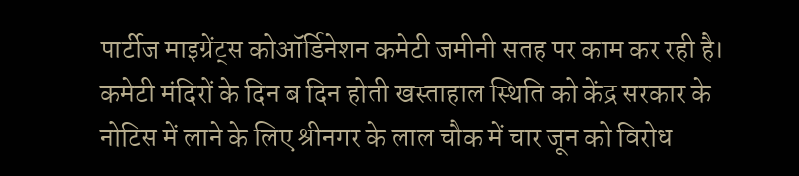पार्टीज माइग्रेंट्स कोऑर्डिनेशन कमेटी जमीनी सतह पर काम कर रही है। कमेटी मंदिरों के दिन ब दिन होती खस्ताहाल स्थिति को केंद्र सरकार के नोटिस में लाने के लिए श्रीनगर के लाल चौक में चार जून को विरोध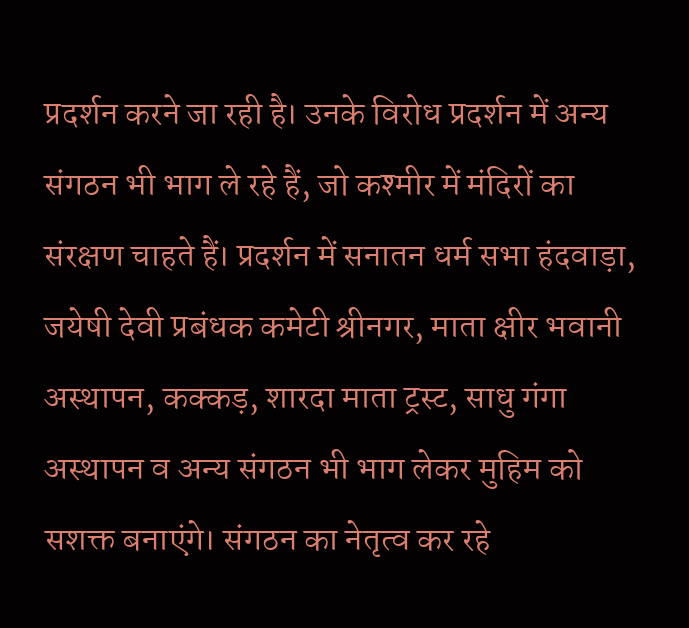प्रदर्शन करने जा रही है। उनके विरोध प्रदर्शन में अन्य संगठन भी भाग ले रहे हैं, जो कश्मीर में मंदिरों का संरक्षण चाहते हैं। प्रदर्शन में सनातन धर्म सभा हंदवाड़ा, जयेषी देवी प्रबंधक कमेटी श्रीनगर, माता क्षीर भवानी अस्थापन, कक्कड़, शारदा माता ट्रस्ट, साधु गंगा अस्थापन व अन्य संगठन भी भाग लेकर मुहिम को सशक्त बनाएंगे। संगठन का नेतृत्व कर रहे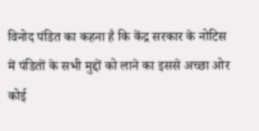विनोद पंडित का कहना है कि केंद्र सरकार के नोटिस में पंडितों के सभी मुद्दों को लाने का इससे अच्छा ओर कोई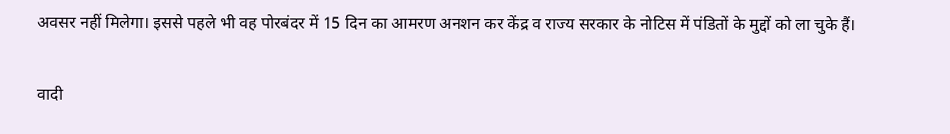अवसर नहीं मिलेगा। इससे पहले भी वह पोरबंदर में 15 दिन का आमरण अनशन कर केंद्र व राज्य सरकार के नोटिस में पंडितों के मुद्दों को ला चुके हैं।

वादी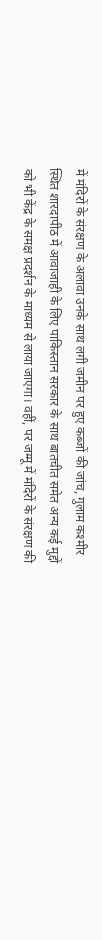में मंदिरों के संरक्षण के अलावा उनके साथ लगी जमीन पर हुए कब्जों की जांच, गुलाम कश्मीर स्थित शारदापीठ में आवाजाही के लिए पाकिस्तान सरकार के साथ बातचीत समेत अन्य कई मुद्दों को भी केंद्र के समक्ष प्रदर्शन के माध्यम से लाया जाएगा। वहीं, पर जम्मू में मंदिरों के संरक्षण की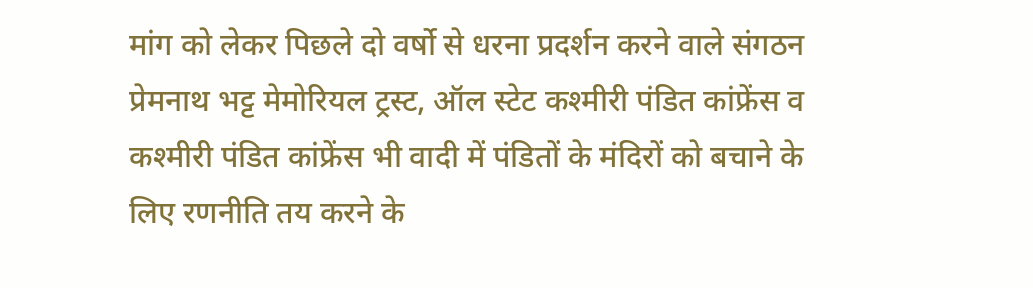मांग को लेकर पिछले दो वर्षो से धरना प्रदर्शन करने वाले संगठन प्रेमनाथ भट्ट मेमोरियल ट्रस्ट, ऑल स्टेट कश्मीरी पंडित कांफ्रेंस व कश्मीरी पंडित कांफ्रेंस भी वादी में पंडितों के मंदिरों को बचाने के लिए रणनीति तय करने के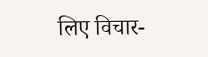लिए विचार-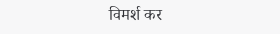विमर्श कर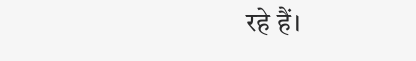रहे हैं।